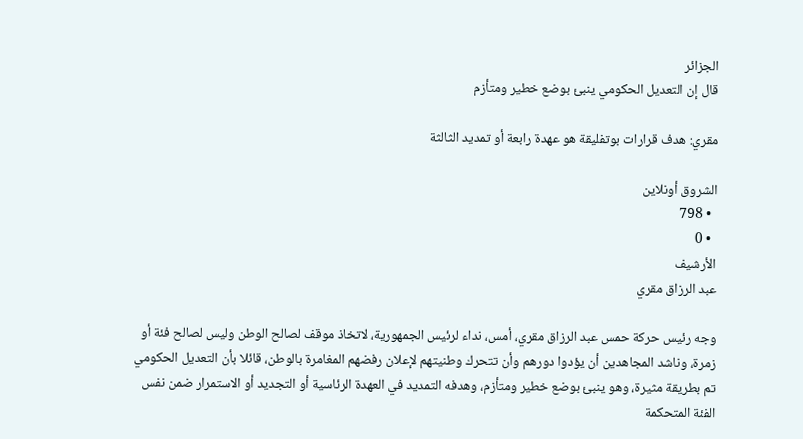الجزائر
قال إن التعديل الحكومي ينبئ بوضع خطير ومتأزم

مقري: هدف قرارات بوتفليقة هو عهدة رابعة أو تمديد الثالثة

الشروق أونلاين
  • 798
  • 0
الأرشيف
عبد الرزاق مقري

وجه رئيس حركة حمس عبد الرزاق مقري، أمس، نداء لرئيس الجمهورية، لاتخاذ موقف لصالح الوطن وليس لصالح فئة أو زمرة، وناشد المجاهدين أن يؤدوا دورهم وأن تتحرك وطنيتهم لإعلان رفضهم المغامرة بالوطن، قائلا بأن التعديل الحكومي تم بطريقة مثيرة، وهو ينبئ بوضع خطير ومتأزم، وهدفه التمديد في العهدة الرئاسية أو التجديد أو الاستمرار ضمن نفس الفئة المتحكمة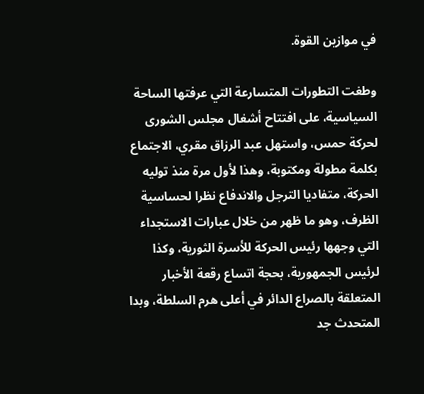في موازين القوة.

وطغت التطورات المتسارعة التي عرفتها الساحة السياسية، على افتتاح أشغال مجلس الشورى لحركة حمس، واستهل عبد الرزاق مقري، الاجتماع بكلمة مطولة ومكتوبة، وهذا لأول مرة منذ توليه الحركة، متفاديا الترجل والاندفاع نظرا لحساسية الظرف، وهو ما ظهر من خلال عبارات الاستجداء التي وجهها رئيس الحركة للأسرة الثورية، وكذا لرئيس الجمهورية، بحجة اتساع رقعة الأخبار المتعلقة بالصراع الدائر في أعلى هرم السلطة، وبدا المتحدث جد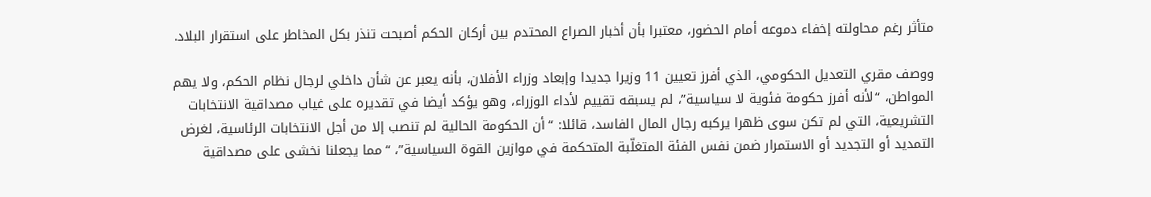متأثر رغم محاولته إخفاء دموعه أمام الحضور، معتبرا بأن أخبار الصراع المحتدم بين أركان الحكم أصبحت تنذر بكل المخاطر على استقرار البلاد.

ووصف مقري التعديل الحكومي، الذي أفرز تعيين 11 وزيرا جديدا وإبعاد وزراء الأفلان، بأنه يعبر عن شأن داخلي لرجال نظام الحكم، ولا يهم المواطن، “لأنه أفرز حكومة فئوية لا سياسية”، لم يسبقه تقييم لأداء الوزراء، وهو يؤكد أيضا في تقديره على غياب مصداقية الانتخابات التشريعية، التي لم تكن سوى ظهرا يركبه رجال المال الفاسد، قائلا: “أن الحكومة الحالية لم تنصب إلا من أجل الانتخابات الرئاسية، لغرض التمديد أو التجديد أو الاستمرار ضمن نفس الفئة المتغلّبة المتحكمة في موازين القوة السياسية”، “مما يجعلنا نخشى على مصداقية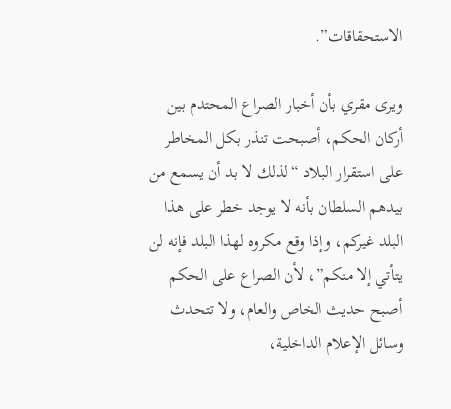الاستحقاقات”.

ويرى مقري بأن أخبار الصراع المحتدم بين أركان الحكم، أصبحت تنذر بكل المخاطر على استقرار البلاد “لذلك لا بد أن يسمع من بيدهم السلطان بأنه لا يوجد خطر على هذا البلد غيركم، وإذا وقع مكروه لهذا البلد فإنه لن يتأتي إلا منكم”، لأن الصراع على الحكم أصبح حديث الخاص والعام، ولا تتحدث وسائل الإعلام الداخلية،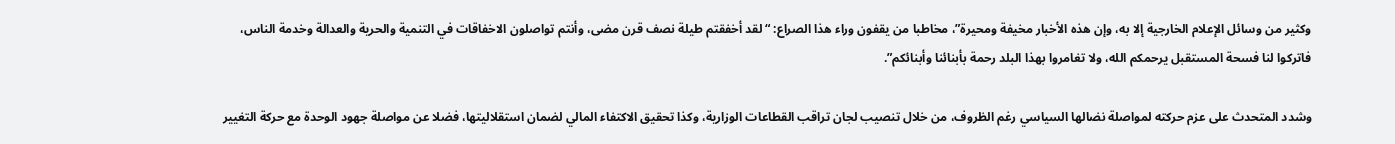وكثير من وسائل الإعلام الخارجية إلا به، وإن هذه الأخبار مخيفة ومحيرة”، مخاطبا من يقفون وراء هذا الصراع: “لقد أخفقتم طيلة نصف قرن مضى، وأنتم تواصلون الاخفاقات في التنمية والحرية والعدالة وخدمة الناس، فاتركوا لنا فسحة المستقبل يرحمكم الله، ولا تغامروا بهذا البلد رحمة بأبنائنا وأبنائكم”.

وشدد المتحدث على عزم حركته لمواصلة نضالها السياسي رغم الظروف، من خلال تنصيب لجان تراقب القطاعات الوزارية، وكذا تحقيق الاكتفاء المالي لضمان استقلاليتها، فضلا عن مواصلة جهود الوحدة مع حركة التغيير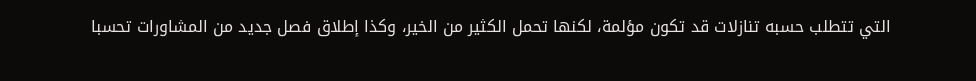التي تتطلب حسبه تنازلات قد تكون مؤلمة، لكنها تحمل الكثير من الخير، وكذا إطلاق فصل جديد من المشاورات تحسبا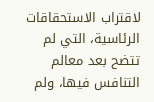لاقتراب الاستحقاقات الرئاسية، التي لم تتضح بعد معالم التنافس فيها، ولم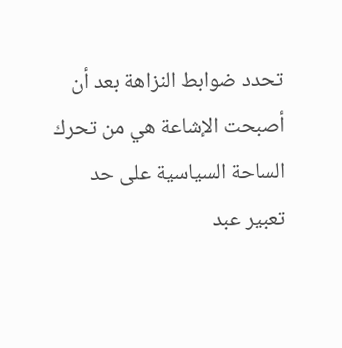تحدد ضوابط النزاهة بعد أن أصبحت الإشاعة هي من تحرك الساحة السياسية على حد تعبير عبد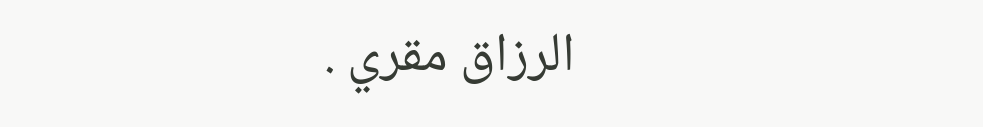الرزاق مقري .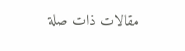مقالات ذات صلة